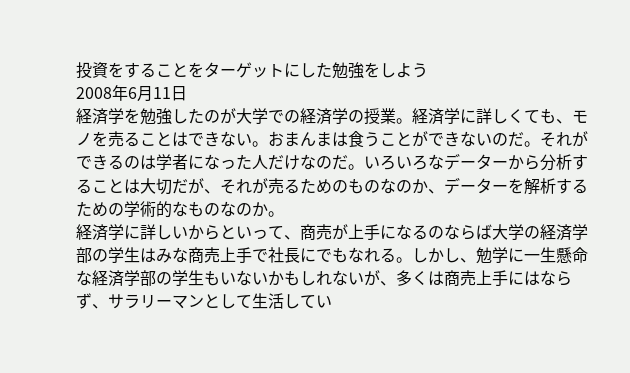投資をすることをターゲットにした勉強をしよう
2008年6月11日
経済学を勉強したのが大学での経済学の授業。経済学に詳しくても、モノを売ることはできない。おまんまは食うことができないのだ。それができるのは学者になった人だけなのだ。いろいろなデーターから分析することは大切だが、それが売るためのものなのか、データーを解析するための学術的なものなのか。
経済学に詳しいからといって、商売が上手になるのならば大学の経済学部の学生はみな商売上手で社長にでもなれる。しかし、勉学に一生懸命な経済学部の学生もいないかもしれないが、多くは商売上手にはならず、サラリーマンとして生活してい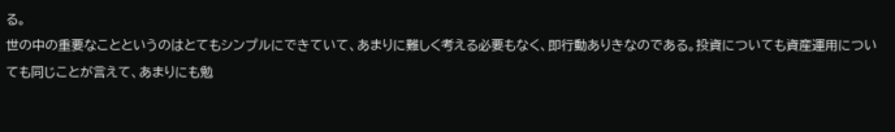る。
世の中の重要なことというのはとてもシンプルにできていて、あまりに難しく考える必要もなく、即行動ありきなのである。投資についても資産運用についても同じことが言えて、あまりにも勉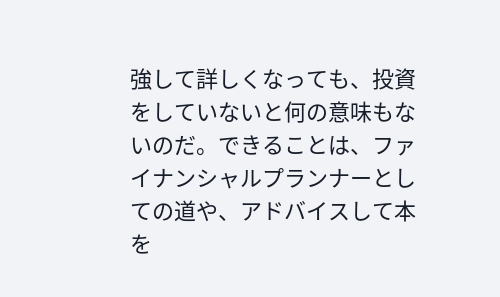強して詳しくなっても、投資をしていないと何の意味もないのだ。できることは、ファイナンシャルプランナーとしての道や、アドバイスして本を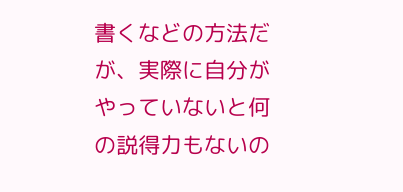書くなどの方法だが、実際に自分がやっていないと何の説得力もないの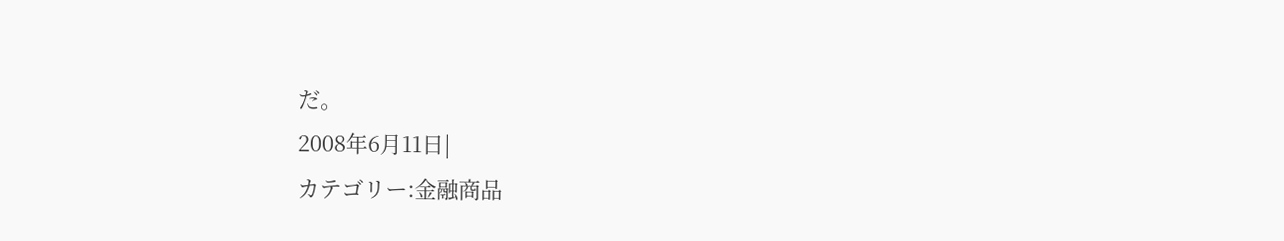だ。
2008年6月11日|
カテゴリー:金融商品